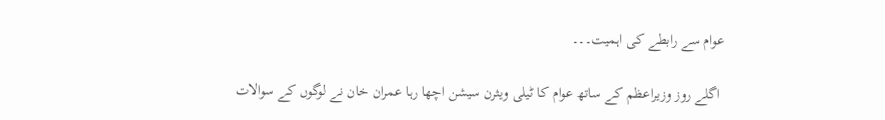عوام سے رابطے کی اہمیت۔۔۔

 اگلے روز وزیراعظم کے ساتھ عوام کا ٹیلی ویثرن سیشن اچھا رہا عمران خان نے لوگوں کے سوالات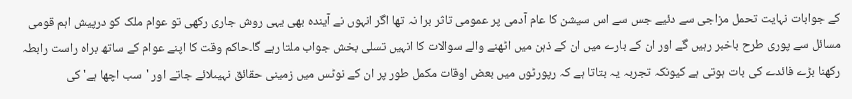کے جوابات نہایت تحمل مزاجی سے دئیے جس سے اس سیشن کا عام آدمی پر عمومی تاثر برا نہ تھا اگر انہوں نے آیندہ بھی یہی روش جاری رکھی تو عوام ملک کو درپیش اہم قومی مسائل سے پوری طرح باخبر رہیں گے اور ان کے بارے میں ان کے ذہن میں اٹھنے والے سوالات کا انہیں تسلی بخش جواب ملتا رہے گا۔حاکم وقت کا اپنے عوام کے ساتھ براہ راست رابطہ رکھنا بڑے فائدے کی بات ہوتی ہے کیونکہ تجربہ یہ بتاتا ہے کہ رپورٹوں میں بعض اوقات مکمل طور پر ان کے نوٹس میں زمینی حقائق نہیںلائے جاتے اور 'سب اچھا ہے' کی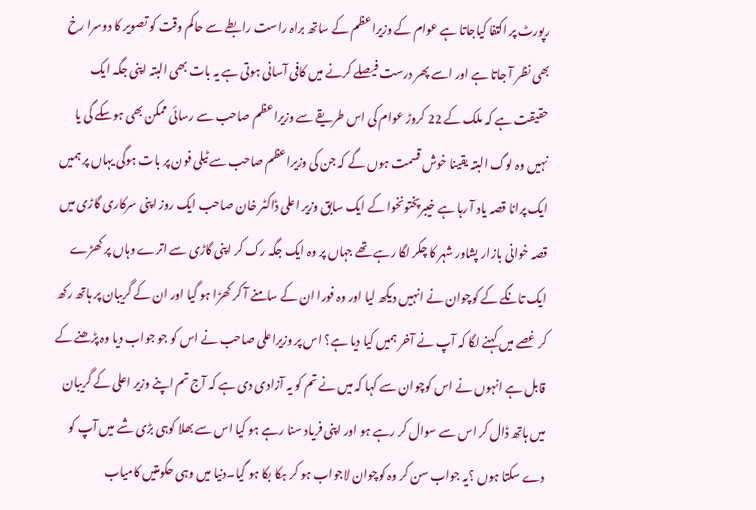رپورٹ پر اکتفا کیاجاتا ہے عوام کے وزیراعظم کے ساتھ براہ راست رابطے سے حاکم وقت کو تصویر کا دوسرا رخ بھی نظر آ جاتا ہے اور اسے پھر درست فیصلے کرنے میں کافی آسانی ہوتی ہے یہ بات بھی البتہ اپنی جگہ ایک حقیقت ہے کہ ملک کے 22 کروڑ عوام کی اس طریقے سے وزیراعظم صاحب سے رسائی ممکن بھی ہوسکے گی یا نہیں وہ لوگ البتہ یقینا خوش قسمت ہوں گے کہ جن کی وزیراعظم صاحب سے ٹیلی فون پر بات ہوگی یہاں پر ہمیں ایک پرانا قصہ یاد آ رہا ہے خیبرپختونخوا کے ایک سابق وزیر اعلی ڈاکٹر خان صاحب ایک روز اپنی سرکاری گاڑی میں قصہ خوانی بازار پشاور شہر کا چکر لگا رہے تھے جہاں پر وہ ایک جگہ رک کر اپنی گاڑی سے اترے وہاں پر کھڑے ایک تانگے کے کوچوان نے انہیں دیکھ لیا اور وہ فورا ان کے سامنے آ کر کھڑا ہو گیا اور ان کے گریبان پر ہاتھ رکھ کر غصے میں کہنے لگا کہ آپ نے آخر ہمیں کیا دیا ہے؟ اس پر وزیراعلی صاحب نے اس کو جو جواب دیا وہ پڑھنے کے قابل ہے انہوں نے اس کوچوان سے کہا کہ میں نے تم کو یہ آزادی دی ہے کہ آج تم اپنے وزیر اعلی کے گریبان میں ہاتھ ڈال کر اس سے سوال کر رہے ہو اور اپنی فریاد سنا رہے ہو کیا اس سے بھلا کوہی بڑی شے میں آپ کو دے سکتا ہوں ؟یہ جواب سن کر وہ کوچوان لاجواب ہو کر ہکا بکا ہو گیا۔دنیا میں وہی حکومتیں کامیاب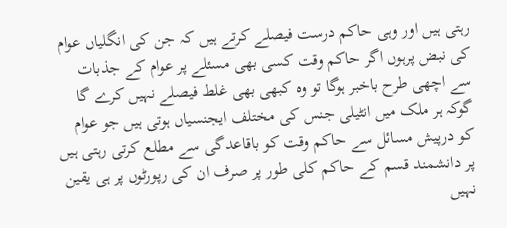رہتی ہیں اور وہی حاکم درست فیصلے کرتے ہیں کہ جن کی انگلیاں عوام کی نبض پرہوں اگر حاکم وقت کسی بھی مسئلے پر عوام کے جذبات سے اچھی طرح باخبر ہوگا تو وہ کبھی بھی غلط فیصلے نہیں کرے گا گوکہ ہر ملک میں انٹیلی جنس کی مختلف ایجنسیاں ہوتی ہیں جو عوام کو درپیش مسائل سے حاکم وقت کو باقاعدگی سے مطلع کرتی رہتی ہیں پر دانشمند قسم کے حاکم کلی طور پر صرف ان کی رپورٹوں پر ہی یقین نہیں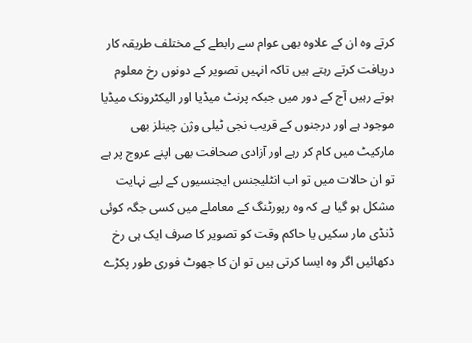کرتے وہ ان کے علاوہ بھی عوام سے رابطے کے مختلف طریقہ کار دریافت کرتے رہتے ہیں تاکہ انہیں تصویر کے دونوں رخ معلوم ہوتے رہیں آج کے دور میں جبکہ پرنٹ میڈیا اور الیکٹرونک میڈیا موجود ہے اور درجنوں کے قریب نجی ٹیلی وژن چینلز بھی مارکیٹ میں کام کر رہے اور آزادی صحافت بھی اپنے عروج پر ہے تو ان حالات میں تو اب انٹلیجنس ایجنسیوں کے لیے نہایت مشکل ہو گیا ہے کہ وہ رپورٹنگ کے معاملے میں کسی جگہ کوئی ڈنڈی مار سکیں یا حاکم وقت کو تصویر کا صرف ایک ہی رخ دکھائیں اگر وہ ایسا کرتی ہیں تو ان کا جھوٹ فوری طور پکڑے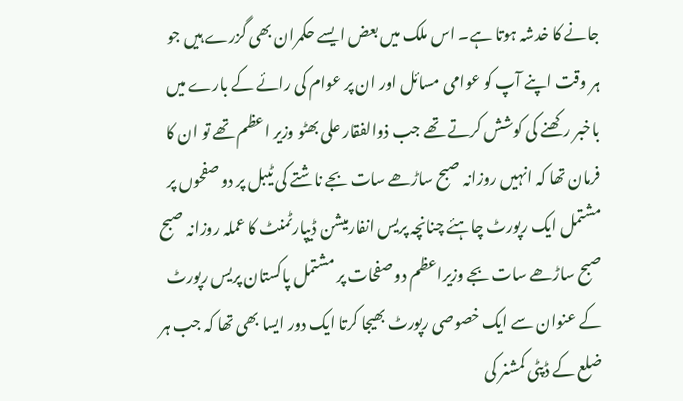جانے کا خدشہ ہوتا ہے۔ اس ملک میں بعض ایسے حکمران بھی گزرے ہیں جو ہر وقت اپنے آپ کو عوامی مسائل اور ان پر عوام کی رائے کے بارے میں باخبر رکھنے کی کوشش کرتے تھے جب ذوالفقار علی بھٹو وزیر اعظم تھے تو ان کا فرمان تھا کہ انہیں روزانہ صبح ساڑھے سات بجے ناشتے کی ٹیبل پر دو صفحوں پر مشتمل ایک رپورٹ چاہئے چنانچہ پریس انفارمیشن ڈیپارٹمنٹ کا عملہ روزانہ صبح صبح ساڑھے سات بجے وزیراعظم دو صفحات پر مشتمل پاکستان پریس رپورٹ کے عنوان سے ایک خصوصی رپورٹ بھیجا کرتا ایک دور ایسا بھی تھا کہ جب ہر ضلع کے ڈپٹی کمشنر کی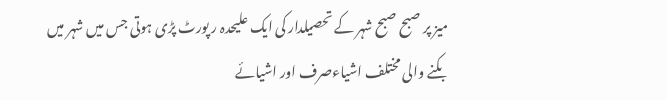میز پر صبح صبح شہر کے تحصیلدار کی ایک علیحدہ ر پورٹ پڑی ہوتی جس میں شہر میں بکنے والی مختلف اشیاءصرف اور اشیائے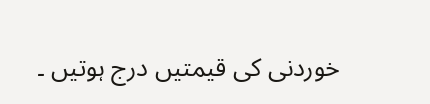خوردنی کی قیمتیں درج ہوتیں ۔